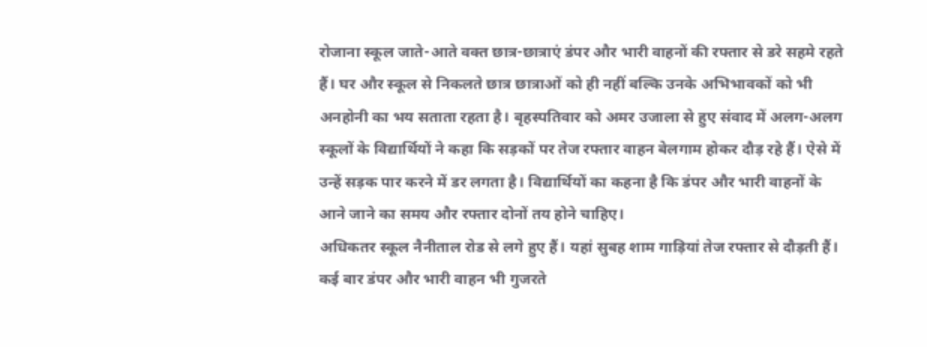रोजाना स्कूल जाते-आते वक्त छात्र-छात्राएं डंपर और भारी वाहनों की रफ्तार से डरे सहमे रहते हैं। घर और स्कूल से निकलते छात्र छात्राओं को ही नहीं बल्कि उनके अभिभावकों को भी अनहोनी का भय सताता रहता है। बृहस्पतिवार को अमर उजाला से हुए संवाद में अलग-अलग स्कूलों के विद्यार्थियों ने कहा कि सड़कों पर तेज रफ्तार वाहन बेलगाम होकर दौड़ रहे हैं। ऐसे में उन्हें सड़क पार करने में डर लगता है। विद्यार्थियों का कहना है कि डंपर और भारी वाहनों के आने जाने का समय और रफ्तार दोनों तय होने चाहिए।
अधिकतर स्कूल नैनीताल रोड से लगे हुए हैं। यहां सुबह शाम गाड़ियां तेज रफ्तार से दौड़ती हैं। कई बार डंपर और भारी वाहन भी गुजरते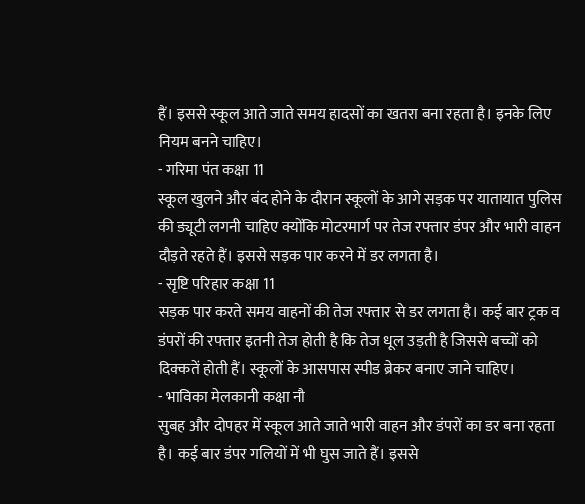हैं। इससे स्कूल आते जाते समय हादसों का खतरा बना रहता है। इनके लिए नियम बनने चाहिए।
- गरिमा पंत कक्षा 11
स्कूल खुलने और बंद होने के दौरान स्कूलों के आगे सड़क पर यातायात पुलिस की ड्यूटी लगनी चाहिए क्योंकि मोटरमार्ग पर तेज रफ्तार डंपर और भारी वाहन दौड़ते रहते हैं। इससे सड़क पार करने में डर लगता है।
- सृष्टि परिहार कक्षा 11
सड़क पार करते समय वाहनों की तेज रफ्तार से डर लगता है। कई बार ट्रक व डंपरों की रफ्तार इतनी तेज होती है कि तेज धूल उड़ती है जिससे बच्चों को दिक्कतें होती हैं। स्कूलों के आसपास स्पीड ब्रेकर बनाए जाने चाहिए।
- भाविका मेलकानी कक्षा नौ
सुबह और दोपहर में स्कूल आते जाते भारी वाहन और डंपरों का डर बना रहता है। कई बार डंपर गलियों में भी घुस जाते हैं। इससे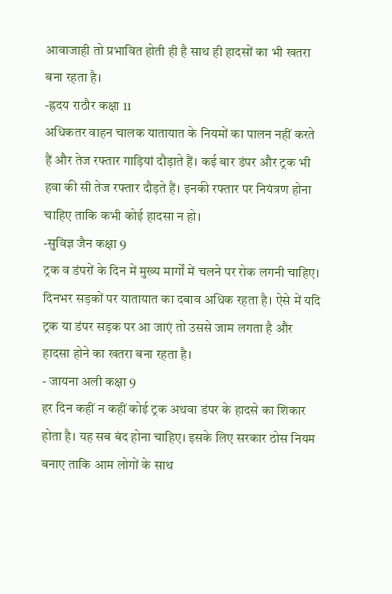आवाजाही तो प्रभावित होती ही है साथ ही हादसों का भी खतरा बना रहता है।
-ह्रदय राठौर कक्षा 11
अधिकतर वाहन चालक यातायात के नियमों का पालन नहीं करते हैं और तेज रफ्तार गाड़ियां दौड़ाते हैं। कई बार डंपर और ट्रक भी हवा की सी तेज रफ्तार दौड़ते हैं। इनकी रफ्तार पर नियंत्रण होना चाहिए ताकि कभी कोई हादसा न हो।
-सुविज्ञ जैन कक्षा 9
ट्रक व डंपरों के दिन में मुख्य मार्गों में चलने पर रोक लगनी चाहिए। दिनभर सड़कों पर यातायात का दबाव अधिक रहता है। ऐसे में यदि ट्रक या डंपर सड़क पर आ जाएं तो उससे जाम लगता है और हादसा होने का खतरा बना रहता है।
- जायना अली कक्षा 9
हर दिन कहीं न कहीं कोई ट्रक अथवा डंपर के हादसे का शिकार होता है। यह सब बंद होना चाहिए। इसके लिए सरकार ठोस नियम बनाए ताकि आम लोगों के साथ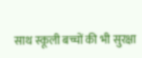साथ स्कूली बच्चों की भी सुरक्षा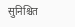सुनिश्चित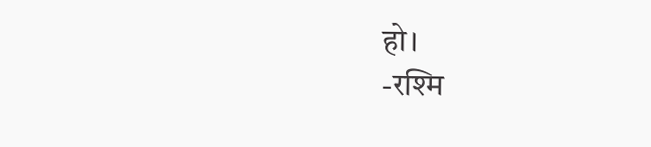हो।
-रश्मि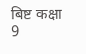बिष्ट कक्षा 9